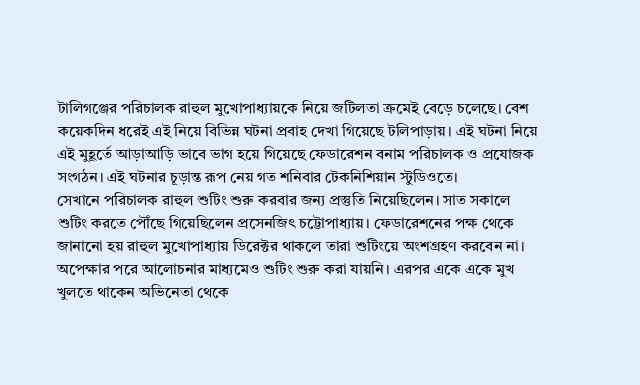টালিগঞ্জের পরিচালক রাহুল মুখোপাধ্যায়কে নিয়ে জটিলতা ক্রমেই বেড়ে চলেছে। বেশ কয়েকদিন ধরেই এই নিয়ে বিভিন্ন ঘটনা প্রবাহ দেখা গিয়েছে টলিপাড়ায়। এই ঘটনা নিয়ে এই মুহূর্তে আড়াআড়ি ভাবে ভাগ হয়ে গিয়েছে ফেডারেশন বনাম পরিচালক ও প্রযোজক সংগঠন। এই ঘটনার চূড়ান্ত রূপ নেয় গত শনিবার টেকনিশিয়ান স্টুডিওতে।
সেখানে পরিচালক রাহুল শুটিং শুরু করবার জন্য প্রস্তুতি নিয়েছিলেন। সাত সকালে শুটিং করতে পৌঁছে গিয়েছিলেন প্রসেনজিৎ চট্টোপাধ্যায়। ফেডারেশনের পক্ষ থেকে জানানো হয় রাহুল মুখোপাধ্যায় ডিরেক্টর থাকলে তারা শুটিংয়ে অংশগ্রহণ করবেন না। অপেক্ষার পরে আলোচনার মাধ্যমেও শুটিং শুরু করা যায়নি। এরপর একে একে মুখ খুলতে থাকেন অভিনেতা থেকে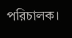পরিচালক।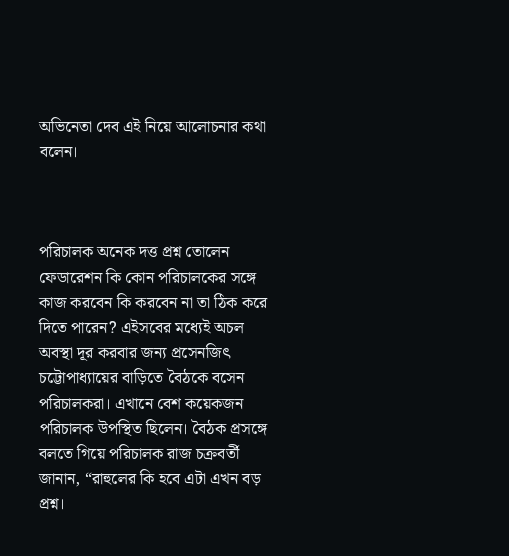অভিনেতা দেব এই নিয়ে আলোচনার কথা বলেন।



পরিচালক অনেক দত্ত প্রশ্ন তোলেন ফেডারেশন কি কোন পরিচালকের সঙ্গে কাজ করবেন কি করবেন না তা ঠিক করে দিতে পারেন? এইসবের মধ্যেই অচল অবস্থা দূর করবার জন্য প্রসেনজিৎ চট্টোপাধ্যায়ের বাড়িতে বৈঠকে বসেন পরিচালকরা। এখানে বেশ কয়েকজন পরিচালক উপস্থিত ছিলেন। বৈঠক প্রসঙ্গে বলতে গিয়ে পরিচালক রাজ চক্রবর্তী জানান, “রাহুলের কি হবে এটা এখন বড় প্রশ্ন।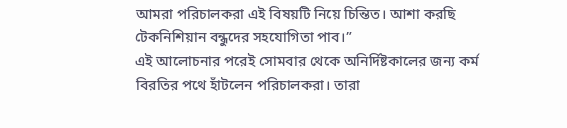আমরা পরিচালকরা এই বিষয়টি নিয়ে চিন্তিত। আশা করছি টেকনিশিয়ান বন্ধুদের সহযোগিতা পাব।”
এই আলোচনার পরেই সোমবার থেকে অনির্দিষ্টকালের জন্য কর্ম বিরতির পথে হাঁটলেন পরিচালকরা। তারা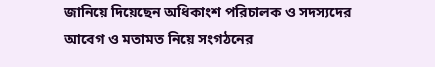জানিয়ে দিয়েছেন অধিকাংশ পরিচালক ও সদস্যদের আবেগ ও মতামত নিয়ে সংগঠনের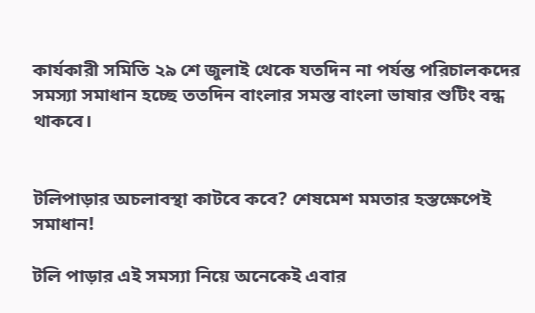কার্যকারী সমিতি ২৯ শে জুলাই থেকে যতদিন না পর্যন্ত পরিচালকদের সমস্যা সমাধান হচ্ছে ততদিন বাংলার সমস্ত বাংলা ভাষার শুটিং বন্ধ থাকবে।


টলিপাড়ার অচলাবস্থা কাটবে কবে? শেষমেশ মমতার হস্তক্ষেপেই সমাধান!

টলি পাড়ার এই সমস্যা নিয়ে অনেকেই এবার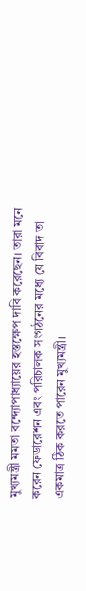মুখ্যমন্ত্রী মমতা বন্দ্যোপাধ্যায়ের হস্তক্ষেপ দাবি করেছেন। তারা মনে করেন ফেডারেশন এবং পরিচালক সংগঠনের মধ্যে যে বিবাদ তা একমাত্র ঠিক করতে পারেন মুখ্যমন্ত্রী।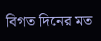বিগত দিনের মত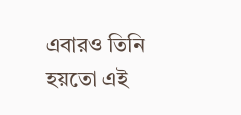এবারও তিনি হয়তো এই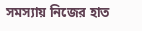সমস্যায় নিজের হাত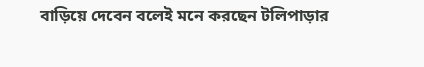বাড়িয়ে দেবেন বলেই মনে করছেন টলিপাড়ার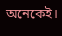অনেকেই।